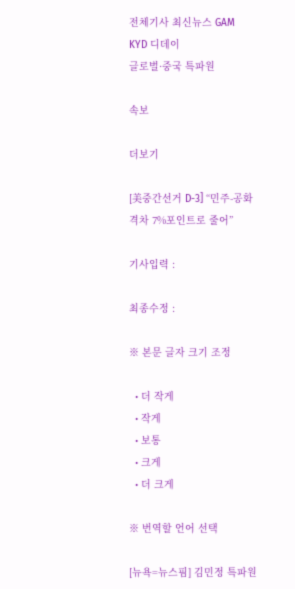전체기사 최신뉴스 GAM
KYD 디데이
글로벌·중국 특파원

속보

더보기

[美중간선거 D-3] “민주-공화 격차 7%포인트로 줄어”

기사입력 :

최종수정 :

※ 본문 글자 크기 조정

  • 더 작게
  • 작게
  • 보통
  • 크게
  • 더 크게

※ 번역할 언어 선택

[뉴욕=뉴스핌] 김민정 특파원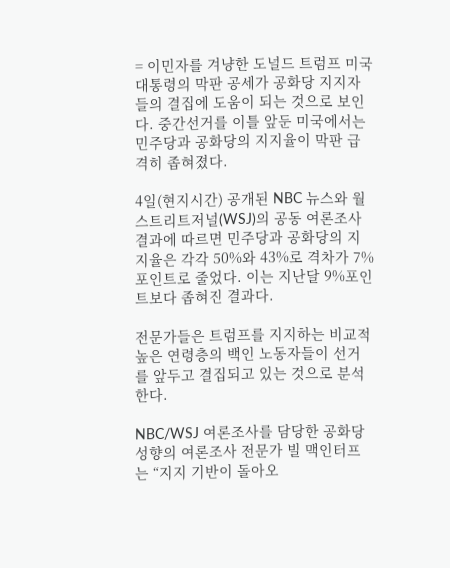= 이민자를 겨냥한 도널드 트럼프 미국 대통령의 막판 공세가 공화당 지지자들의 결집에 도움이 되는 것으로 보인다. 중간선거를 이틀 앞둔 미국에서는 민주당과 공화당의 지지율이 막판 급격히 좁혀졌다.

4일(현지시간) 공개된 NBC 뉴스와 월스트리트저널(WSJ)의 공동 여론조사 결과에 따르면 민주당과 공화당의 지지율은 각각 50%와 43%로 격차가 7%포인트로 줄었다. 이는 지난달 9%포인트보다 좁혀진 결과다.

전문가들은 트럼프를 지지하는 비교적 높은 연령층의 백인 노동자들이 선거를 앞두고 결집되고 있는 것으로 분석한다.

NBC/WSJ 여론조사를 담당한 공화당 성향의 여론조사 전문가 빌 맥인터프는 “지지 기반이 돌아오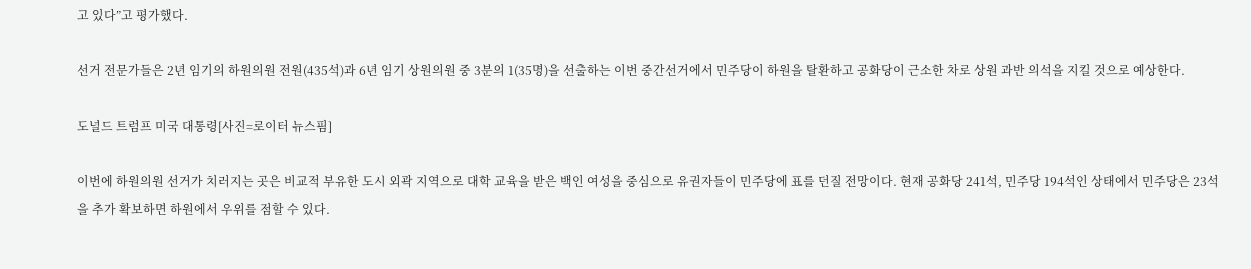고 있다”고 평가했다.

선거 전문가들은 2년 임기의 하원의원 전원(435석)과 6년 임기 상원의원 중 3분의 1(35명)을 선출하는 이번 중간선거에서 민주당이 하원을 탈환하고 공화당이 근소한 차로 상원 과반 의석을 지킬 것으로 예상한다.

도널드 트럼프 미국 대통령[사진=로이터 뉴스핌]

이번에 하원의원 선거가 치러지는 곳은 비교적 부유한 도시 외곽 지역으로 대학 교육을 받은 백인 여성을 중심으로 유권자들이 민주당에 표를 던질 전망이다. 현재 공화당 241석, 민주당 194석인 상태에서 민주당은 23석을 추가 확보하면 하원에서 우위를 점할 수 있다.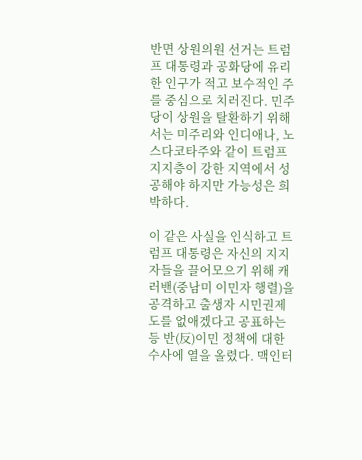반면 상원의원 선거는 트럼프 대통령과 공화당에 유리한 인구가 적고 보수적인 주를 중심으로 치러진다. 민주당이 상원을 탈환하기 위해서는 미주리와 인디애나, 노스다코타주와 같이 트럼프 지지층이 강한 지역에서 성공해야 하지만 가능성은 희박하다.

이 같은 사실을 인식하고 트럼프 대통령은 자신의 지지자들을 끌어모으기 위해 캐러밴(중남미 이민자 행렬)을 공격하고 출생자 시민권제도를 없애겠다고 공표하는 등 반(反)이민 정책에 대한 수사에 열을 올렸다. 맥인터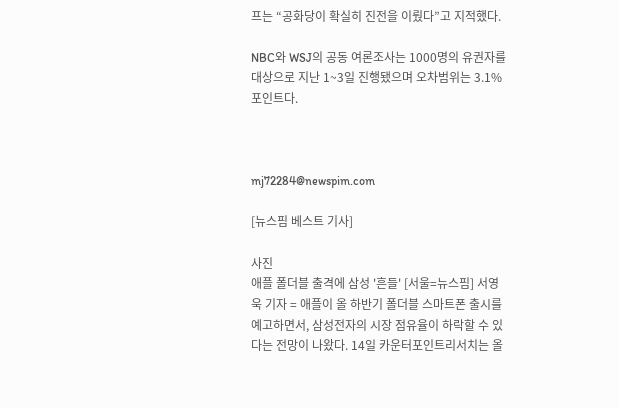프는 “공화당이 확실히 진전을 이뤘다”고 지적했다.

NBC와 WSJ의 공동 여론조사는 1000명의 유권자를 대상으로 지난 1~3일 진행됐으며 오차범위는 3.1%포인트다.



mj72284@newspim.com

[뉴스핌 베스트 기사]

사진
애플 폴더블 출격에 삼성 '흔들' [서울=뉴스핌] 서영욱 기자 = 애플이 올 하반기 폴더블 스마트폰 출시를 예고하면서, 삼성전자의 시장 점유율이 하락할 수 있다는 전망이 나왔다. 14일 카운터포인트리서치는 올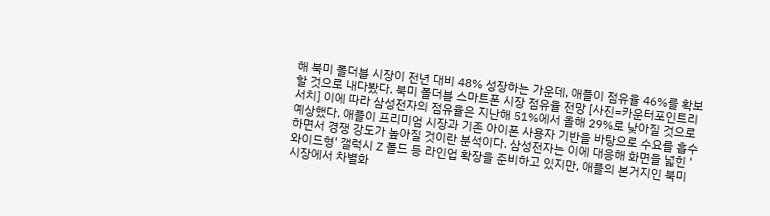해 북미 폴더블 시장이 전년 대비 48% 성장하는 가운데, 애플이 점유율 46%를 확보할 것으로 내다봤다. 북미 폴더블 스마트폰 시장 점유율 전망 [사진=카운터포인트리서치] 이에 따라 삼성전자의 점유율은 지난해 51%에서 올해 29%로 낮아질 것으로 예상했다. 애플이 프리미엄 시장과 기존 아이폰 사용자 기반을 바탕으로 수요를 흡수하면서 경쟁 강도가 높아질 것이란 분석이다. 삼성전자는 이에 대응해 화면을 넓힌 '와이드형' 갤럭시 Z 폴드 등 라인업 확장을 준비하고 있지만, 애플의 본거지인 북미 시장에서 차별화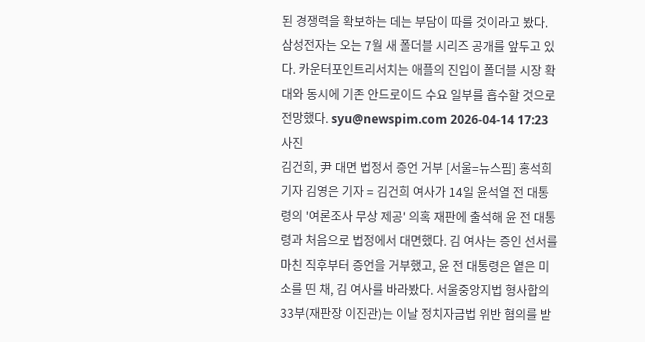된 경쟁력을 확보하는 데는 부담이 따를 것이라고 봤다. 삼성전자는 오는 7월 새 폴더블 시리즈 공개를 앞두고 있다. 카운터포인트리서치는 애플의 진입이 폴더블 시장 확대와 동시에 기존 안드로이드 수요 일부를 흡수할 것으로 전망했다. syu@newspim.com 2026-04-14 17:23
사진
김건희, 尹 대면 법정서 증언 거부 [서울=뉴스핌] 홍석희 기자 김영은 기자 = 김건희 여사가 14일 윤석열 전 대통령의 '여론조사 무상 제공' 의혹 재판에 출석해 윤 전 대통령과 처음으로 법정에서 대면했다. 김 여사는 증인 선서를 마친 직후부터 증언을 거부했고, 윤 전 대통령은 옅은 미소를 띤 채, 김 여사를 바라봤다. 서울중앙지법 형사합의33부(재판장 이진관)는 이날 정치자금법 위반 혐의를 받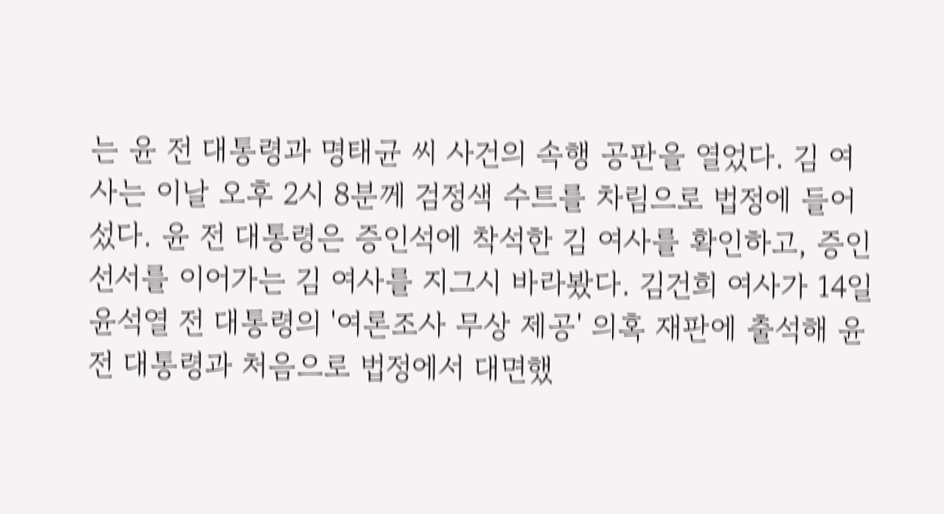는 윤 전 대통령과 명태균 씨 사건의 속행 공판을 열었다. 김 여사는 이날 오후 2시 8분께 검정색 수트를 차림으로 법정에 들어섰다. 윤 전 대통령은 증인석에 착석한 김 여사를 확인하고, 증인 선서를 이어가는 김 여사를 지그시 바라봤다. 김건희 여사가 14일 윤석열 전 대통령의 '여론조사 무상 제공' 의혹 재판에 출석해 윤 전 대통령과 처음으로 법정에서 대면했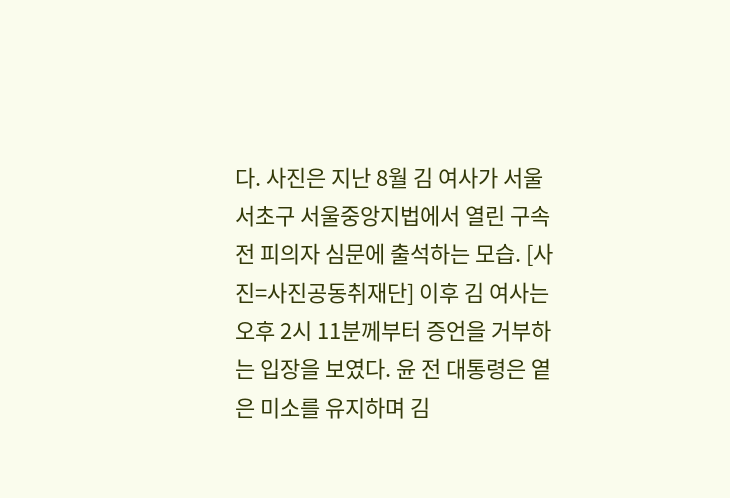다. 사진은 지난 8월 김 여사가 서울 서초구 서울중앙지법에서 열린 구속 전 피의자 심문에 출석하는 모습. [사진=사진공동취재단] 이후 김 여사는 오후 2시 11분께부터 증언을 거부하는 입장을 보였다. 윤 전 대통령은 옅은 미소를 유지하며 김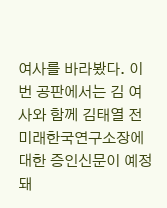여사를 바라봤다. 이번 공판에서는 김 여사와 함께 김태열 전 미래한국연구소장에 대한 증인신문이 예정돼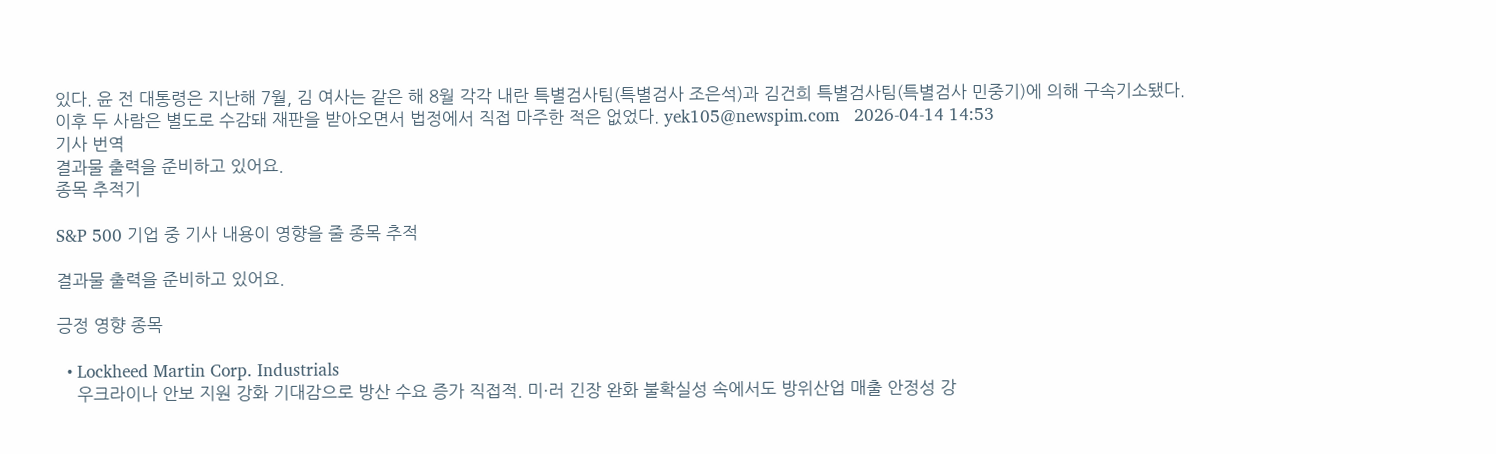있다. 윤 전 대통령은 지난해 7월, 김 여사는 같은 해 8월 각각 내란 특별검사팀(특별검사 조은석)과 김건희 특별검사팀(특별검사 민중기)에 의해 구속기소됐다. 이후 두 사람은 별도로 수감돼 재판을 받아오면서 법정에서 직접 마주한 적은 없었다. yek105@newspim.com   2026-04-14 14:53
기사 번역
결과물 출력을 준비하고 있어요.
종목 추적기

S&P 500 기업 중 기사 내용이 영향을 줄 종목 추적

결과물 출력을 준비하고 있어요.

긍정 영향 종목

  • Lockheed Martin Corp. Industrials
    우크라이나 안보 지원 강화 기대감으로 방산 수요 증가 직접적. 미·러 긴장 완화 불확실성 속에서도 방위산업 매출 안정성 강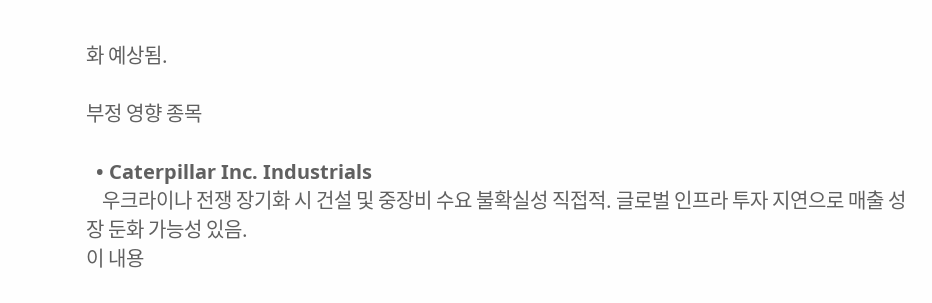화 예상됨.

부정 영향 종목

  • Caterpillar Inc. Industrials
    우크라이나 전쟁 장기화 시 건설 및 중장비 수요 불확실성 직접적. 글로벌 인프라 투자 지연으로 매출 성장 둔화 가능성 있음.
이 내용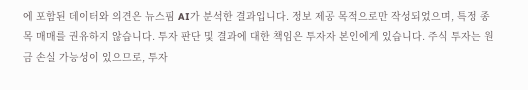에 포함된 데이터와 의견은 뉴스핌 AI가 분석한 결과입니다. 정보 제공 목적으로만 작성되었으며, 특정 종목 매매를 권유하지 않습니다. 투자 판단 및 결과에 대한 책임은 투자자 본인에게 있습니다. 주식 투자는 원금 손실 가능성이 있으므로, 투자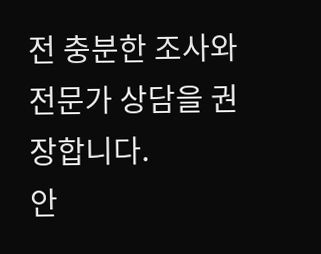전 충분한 조사와 전문가 상담을 권장합니다.
안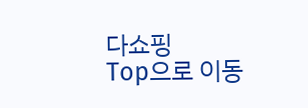다쇼핑
Top으로 이동